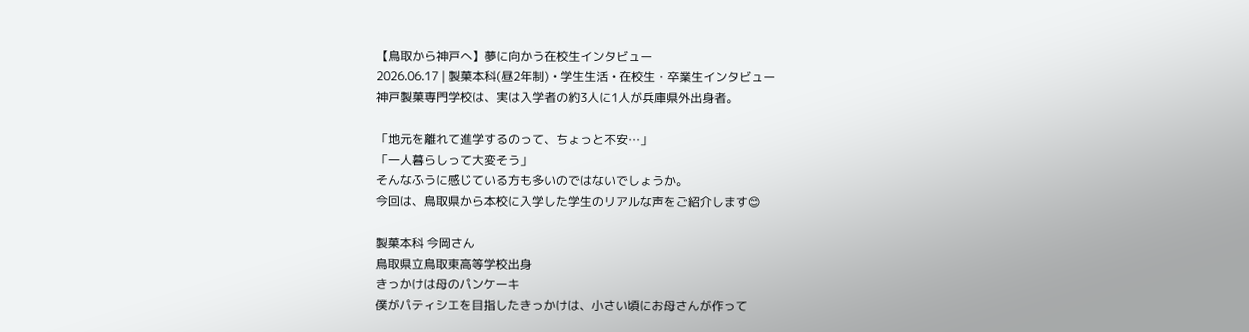【鳥取から神戸へ】夢に向かう在校生インタビュー
2026.06.17 | 製菓本科(昼2年制) • 学生生活 • 在校生・卒業生インタビュー
神戸製菓専門学校は、実は入学者の約3人に1人が兵庫県外出身者。

「地元を離れて進学するのって、ちょっと不安…」
「一人暮らしって大変そう」
そんなふうに感じている方も多いのではないでしょうか。
今回は、鳥取県から本校に入学した学生のリアルな声をご紹介します😊

製菓本科 今岡さん
鳥取県立鳥取東高等学校出身
きっかけは母のパンケーキ
僕がパティシエを目指したきっかけは、小さい頃にお母さんが作って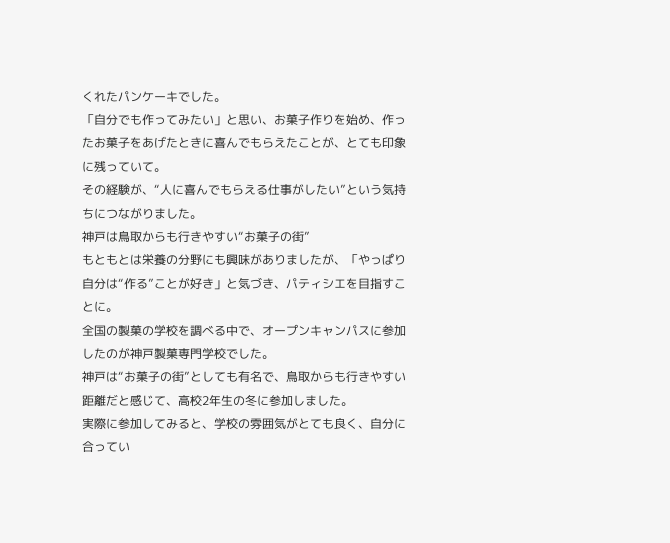くれたパンケーキでした。
「自分でも作ってみたい」と思い、お菓子作りを始め、作ったお菓子をあげたときに喜んでもらえたことが、とても印象に残っていて。
その経験が、“人に喜んでもらえる仕事がしたい”という気持ちにつながりました。
神戸は鳥取からも行きやすい“お菓子の街”
もともとは栄養の分野にも興味がありましたが、「やっぱり自分は“作る”ことが好き」と気づき、パティシエを目指すことに。
全国の製菓の学校を調べる中で、オープンキャンパスに参加したのが神戸製菓専門学校でした。
神戸は“お菓子の街”としても有名で、鳥取からも行きやすい距離だと感じて、高校2年生の冬に参加しました。
実際に参加してみると、学校の雰囲気がとても良く、自分に合ってい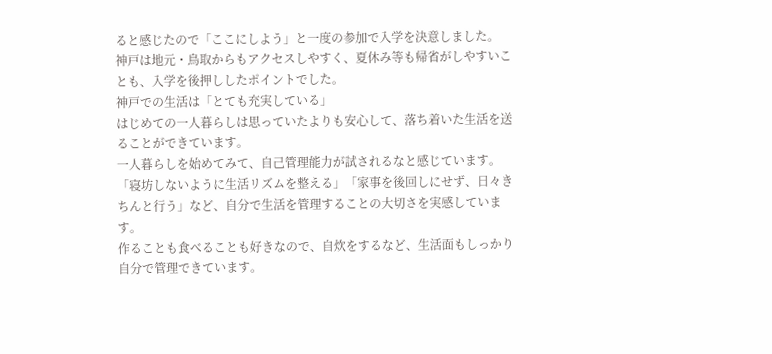ると感じたので「ここにしよう」と一度の参加で入学を決意しました。
神戸は地元・鳥取からもアクセスしやすく、夏休み等も帰省がしやすいことも、入学を後押ししたポイントでした。
神戸での生活は「とても充実している」
はじめての一人暮らしは思っていたよりも安心して、落ち着いた生活を送ることができています。
一人暮らしを始めてみて、自己管理能力が試されるなと感じています。
「寝坊しないように生活リズムを整える」「家事を後回しにせず、日々きちんと行う」など、自分で生活を管理することの大切さを実感しています。
作ることも食べることも好きなので、自炊をするなど、生活面もしっかり自分で管理できています。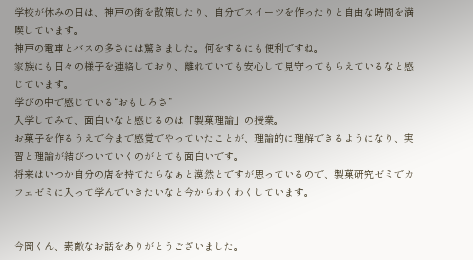学校が休みの日は、神戸の街を散策したり、自分でスイーツを作ったりと自由な時間を満喫しています。
神戸の電車とバスの多さには驚きました。何をするにも便利ですね。
家族にも日々の様子を連絡しており、離れていても安心して見守ってもらえているなと感じています。
学びの中で感じている“おもしろさ”
入学してみて、面白いなと感じるのは「製菓理論」の授業。
お菓子を作るうえで今まで感覚でやっていたことが、理論的に理解できるようになり、実習と理論が結びついていくのがとても面白いです。
将来はいつか自分の店を持てたらなぁと漠然とですが思っているので、製菓研究ゼミでカフェゼミに入って学んでいきたいなと今からわくわくしています。


今岡くん、素敵なお話をありがとうございました。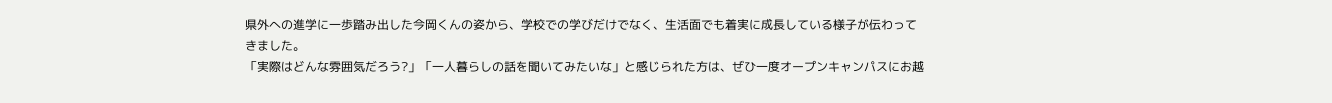県外への進学に一歩踏み出した今岡くんの姿から、学校での学びだけでなく、生活面でも着実に成長している様子が伝わってきました。
「実際はどんな雰囲気だろう?」「一人暮らしの話を聞いてみたいな」と感じられた方は、ぜひ一度オープンキャンパスにお越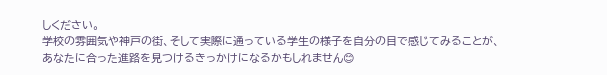しください。
学校の雰囲気や神戸の街、そして実際に通っている学生の様子を自分の目で感じてみることが、
あなたに合った進路を見つけるきっかけになるかもしれません😊